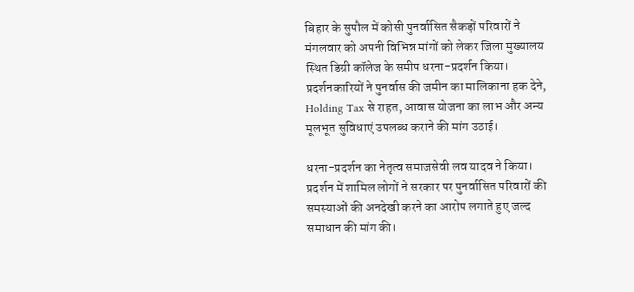बिहार के सुपौल में कोसी पुनर्वासित सैकड़ों परिवारों ने मंगलवार को अपनी विभिन्न मांगों को लेकर जिला मुख्यालय स्थित डिग्री कॉलेज के समीप धरना-प्रदर्शन किया। प्रदर्शनकारियों ने पुनर्वास की जमीन का मालिकाना हक देने, Holding Tax से राहत, आवास योजना का लाभ और अन्य मूलभूत सुविधाएं उपलब्ध कराने की मांग उठाई।

धरना-प्रदर्शन का नेतृत्व समाजसेवी लव यादव ने किया। प्रदर्शन में शामिल लोगों ने सरकार पर पुनर्वासित परिवारों की समस्याओं की अनदेखी करने का आरोप लगाते हुए जल्द समाधान की मांग की।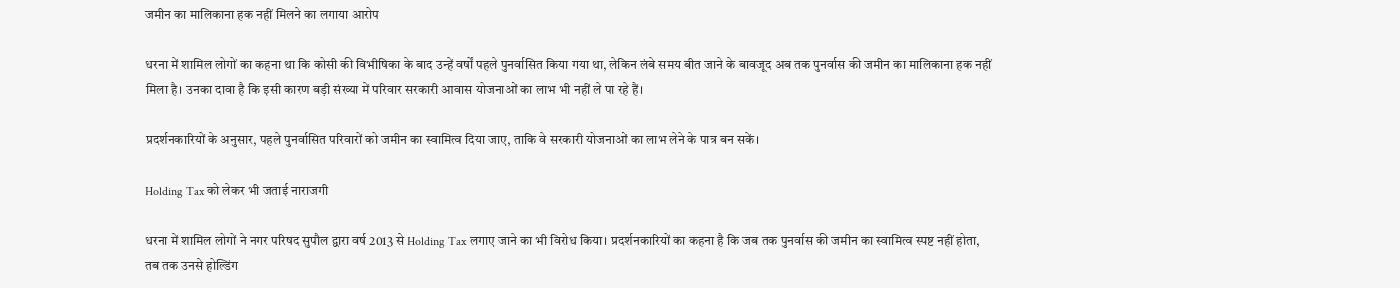जमीन का मालिकाना हक नहीं मिलने का लगाया आरोप

धरना में शामिल लोगों का कहना था कि कोसी की विभीषिका के बाद उन्हें वर्षों पहले पुनर्वासित किया गया था, लेकिन लंबे समय बीत जाने के बावजूद अब तक पुनर्वास की जमीन का मालिकाना हक नहीं मिला है। उनका दावा है कि इसी कारण बड़ी संख्या में परिवार सरकारी आवास योजनाओं का लाभ भी नहीं ले पा रहे हैं।

प्रदर्शनकारियों के अनुसार, पहले पुनर्वासित परिवारों को जमीन का स्वामित्व दिया जाए, ताकि वे सरकारी योजनाओं का लाभ लेने के पात्र बन सकें।

Holding Tax को लेकर भी जताई नाराजगी

धरना में शामिल लोगों ने नगर परिषद सुपौल द्वारा वर्ष 2013 से Holding Tax लगाए जाने का भी विरोध किया। प्रदर्शनकारियों का कहना है कि जब तक पुनर्वास की जमीन का स्वामित्व स्पष्ट नहीं होता, तब तक उनसे होल्डिंग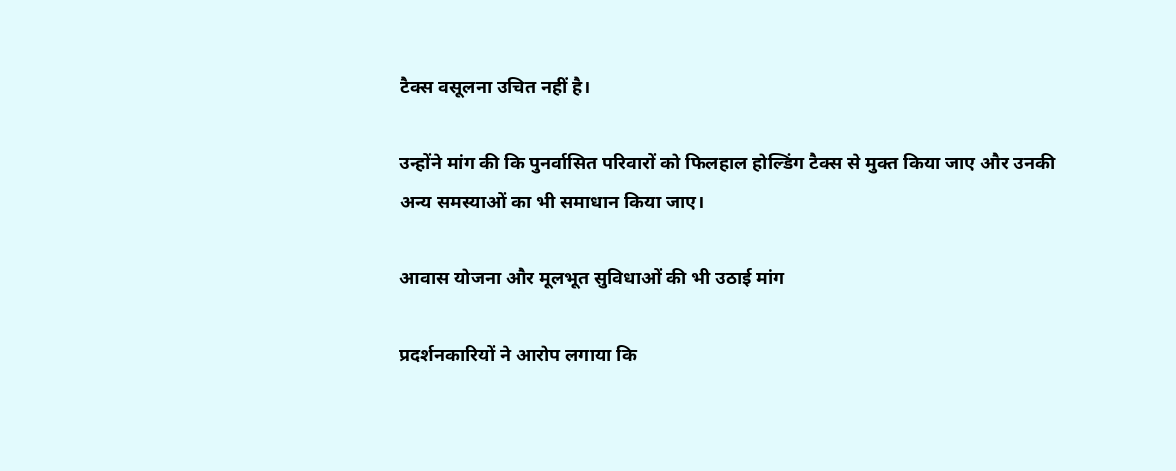टैक्स वसूलना उचित नहीं है।

उन्होंने मांग की कि पुनर्वासित परिवारों को फिलहाल होल्डिंग टैक्स से मुक्त किया जाए और उनकी अन्य समस्याओं का भी समाधान किया जाए।

आवास योजना और मूलभूत सुविधाओं की भी उठाई मांग

प्रदर्शनकारियों ने आरोप लगाया कि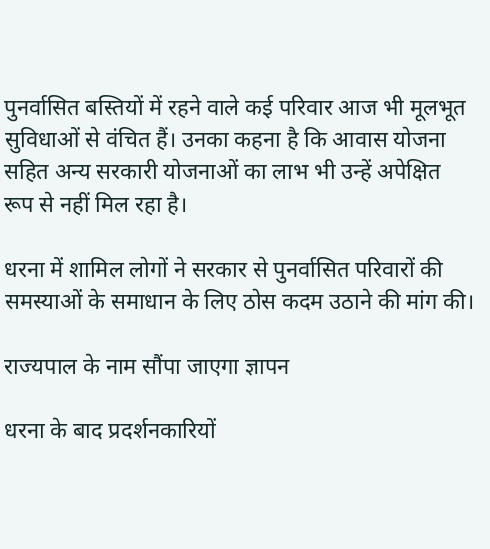पुनर्वासित बस्तियों में रहने वाले कई परिवार आज भी मूलभूत सुविधाओं से वंचित हैं। उनका कहना है कि आवास योजना सहित अन्य सरकारी योजनाओं का लाभ भी उन्हें अपेक्षित रूप से नहीं मिल रहा है।

धरना में शामिल लोगों ने सरकार से पुनर्वासित परिवारों की समस्याओं के समाधान के लिए ठोस कदम उठाने की मांग की।

राज्यपाल के नाम सौंपा जाएगा ज्ञापन

धरना के बाद प्रदर्शनकारियों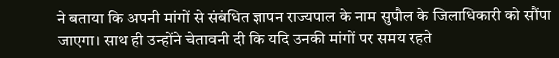ने बताया कि अपनी मांगों से संबंधित ज्ञापन राज्यपाल के नाम सुपौल के जिलाधिकारी को सौंपा जाएगा। साथ ही उन्होंने चेतावनी दी कि यदि उनकी मांगों पर समय रहते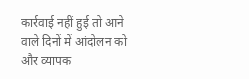कार्रवाई नहीं हुई तो आने वाले दिनों में आंदोलन को और व्यापक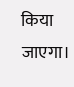किया जाएगा।